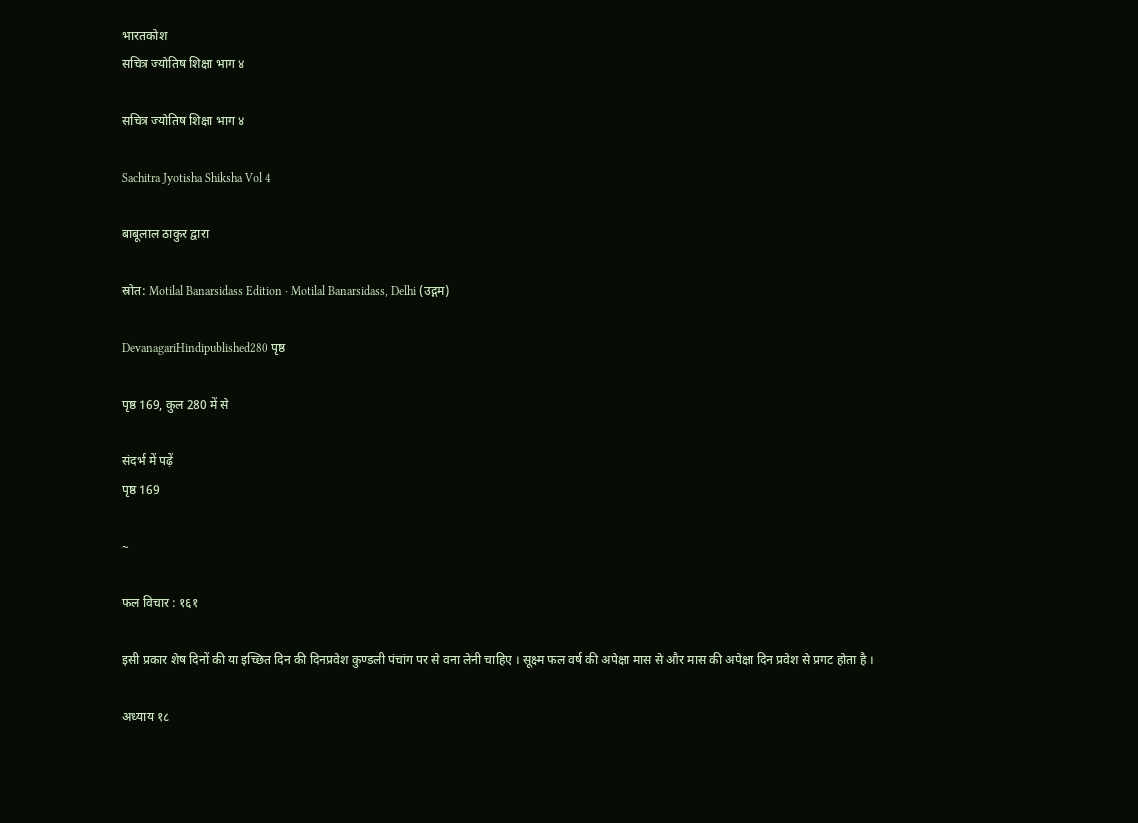भारतकोश
सचित्र ज्योतिष शिक्षा भाग ४

सचित्र ज्योतिष शिक्षा भाग ४

Sachitra Jyotisha Shiksha Vol 4

बाबूलाल ठाकुर द्वारा

स्रोत: Motilal Banarsidass Edition · Motilal Banarsidass, Delhi (उद्गम)

DevanagariHindipublished280 पृष्ठ

पृष्ठ 169, कुल 280 में से

संदर्भ में पढ़ें
पृष्ठ 169

~

फल विचार : १६१

इसी प्रकार शेष दिनों की या इच्छित दिन की दिनप्रवेश कुण्डली पंचांग पर से वना लेनी चाहिए । सूक्ष्म फल वर्ष की अपेक्षा मास से और मास की अपेक्षा दिन प्रवेश से प्रगट होता है ।

अध्याय १८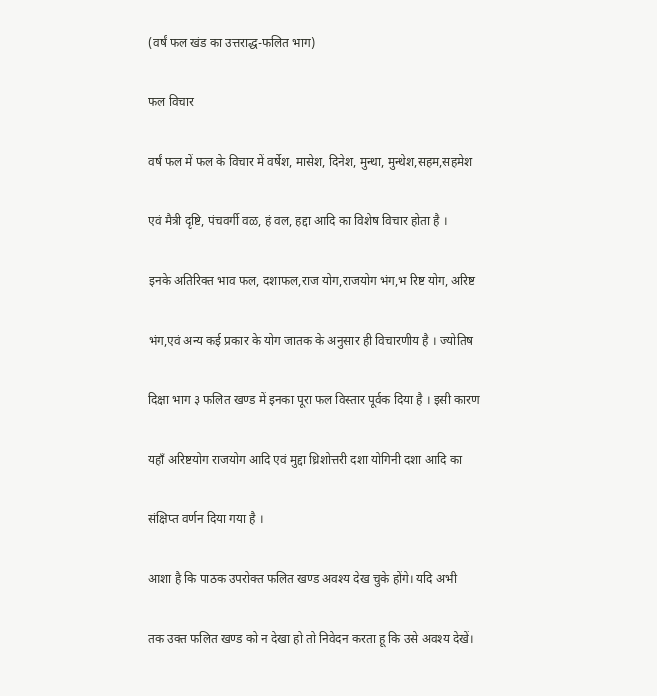(वर्षं फल खंड का उत्तराद्ध-फलित भाग)

फल विचार

वर्षं फल में फल के विचार में वर्षेश, मासेश, दिनेश, मुन्था, मुन्थेश,सहम,सहमेश

एवं मैत्री दृष्टि, पंचवर्गी वळ, हं वल, हद्दा आदि का विशेष विचार होता है ।

इनके अतिरिक्त भाव फल, दशाफल,राज योग,राजयोग भंग,भ रिष्ट योग, अरिष्ट

भंग,एवं अन्य कई प्रकार के योग जातक के अनुसार ही विचारणीय है । ज्योतिष

दिक्षा भाग ३ फलित खण्ड में इनका पूरा फल विस्तार पूर्वक दिया है । इसी कारण

यहाँ अरिष्टयोग राजयोग आदि एवं मुद्दा ध्रिशोत्तरी दशा योगिनी दशा आदि का

संक्षिप्त वर्णन दिया गया है ।

आशा है कि पाठक उपरोक्त फलित खण्ड अवश्य देख चुके होंगे। यदि अभी

तक उक्त फलित खण्ड को न देखा हो तो निवेदन करता हू कि उसे अवश्य देखें।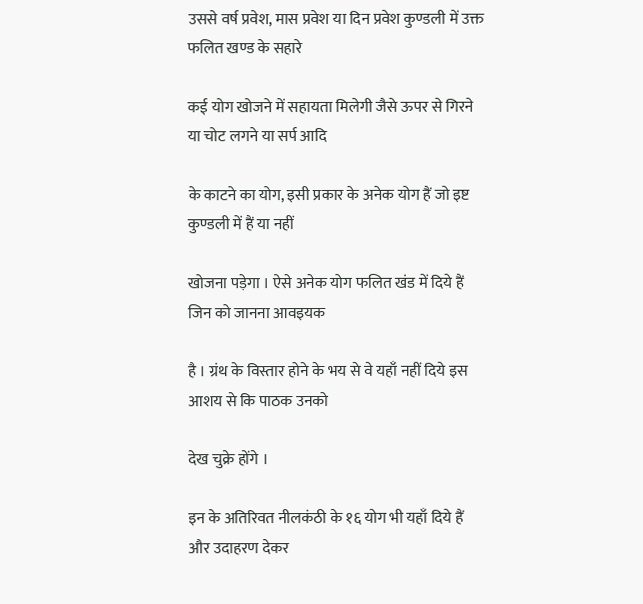उससे वर्ष प्रवेश, मास प्रवेश या दिन प्रवेश कुण्डली में उक्त फलित खण्ड के सहारे

कई योग खोजने में सहायता मिलेगी जैसे ऊपर से गिरने या चोट लगने या सर्प आदि

के काटने का योग, इसी प्रकार के अनेक योग हैं जो इष्ट कुण्डली में हैं या नहीं

खोजना पड़ेगा । ऐसे अनेक योग फलित खंड में दिये हैं जिन को जानना आवइयक

है । ग्रंथ के विस्तार होने के भय से वे यहाँ नहीं दिये इस आशय से कि पाठक उनको

देख चुक्रे होंगे ।

इन के अतिरिवत नीलकंठी के १६ योग भी यहाँ दिये हैं और उदाहरण देकर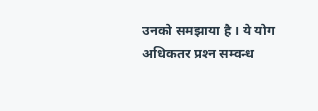उनको समझाया है । ये योग अधिकतर प्रश्‍न सम्वन्ध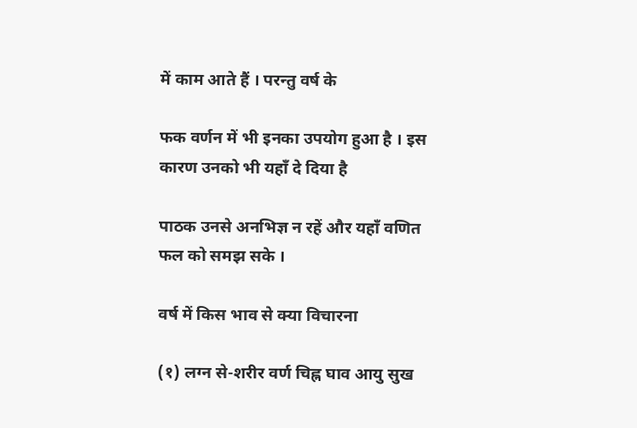में काम आते हैं । परन्तु वर्ष के

फक वर्णन में भी इनका उपयोग हुआ है । इस कारण उनको भी यहाँ दे दिया है

पाठक उनसे अनभिज्ञ न रहें और यहाँ वणित फल को समझ सके ।

वर्ष में किस भाव से क्या विचारना

(१) लग्न से-शरीर वर्ण चिह्न घाव आयु सुख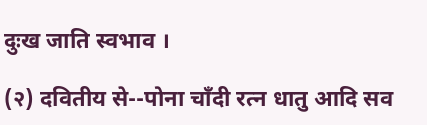दुःख जाति स्वभाव ।

(२) दवितीय से--पोना चाँदी रत्न धातु आदि सव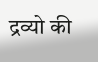द्रव्यो की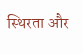स्थिरता और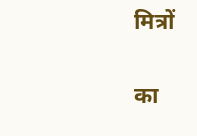मित्रों

का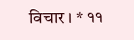विचार । * ११